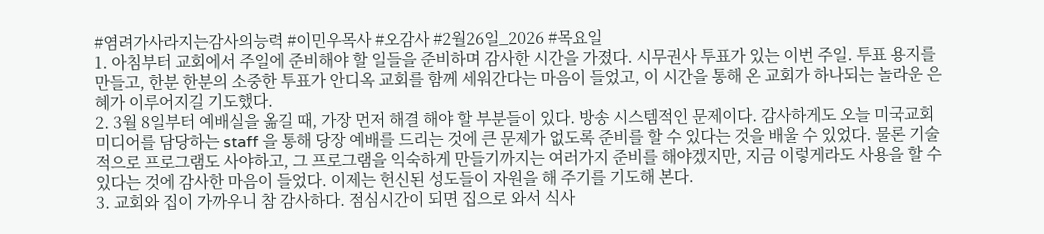#염려가사라지는감사의능력 #이민우목사 #오감사 #2월26일_2026 #목요일
1. 아침부터 교회에서 주일에 준비해야 할 일들을 준비하며 감사한 시간을 가졌다. 시무권사 투표가 있는 이번 주일. 투표 용지를 만들고, 한분 한분의 소중한 투표가 안디옥 교회를 함께 세워간다는 마음이 들었고, 이 시간을 통해 온 교회가 하나되는 놀라운 은혜가 이루어지길 기도했다.
2. 3월 8일부터 예배실을 옮길 때, 가장 먼저 해결 해야 할 부분들이 있다. 방송 시스템적인 문제이다. 감사하게도 오늘 미국교회 미디어를 담당하는 staff 을 통해 당장 예배를 드리는 것에 큰 문제가 없도록 준비를 할 수 있다는 것을 배울 수 있었다. 물론 기술적으로 프로그램도 사야하고, 그 프로그램을 익숙하게 만들기까지는 여러가지 준비를 해야겠지만, 지금 이렇게라도 사용을 할 수 있다는 것에 감사한 마음이 들었다. 이제는 헌신된 성도들이 자원을 해 주기를 기도해 본다.
3. 교회와 집이 가까우니 참 감사하다. 점심시간이 되면 집으로 와서 식사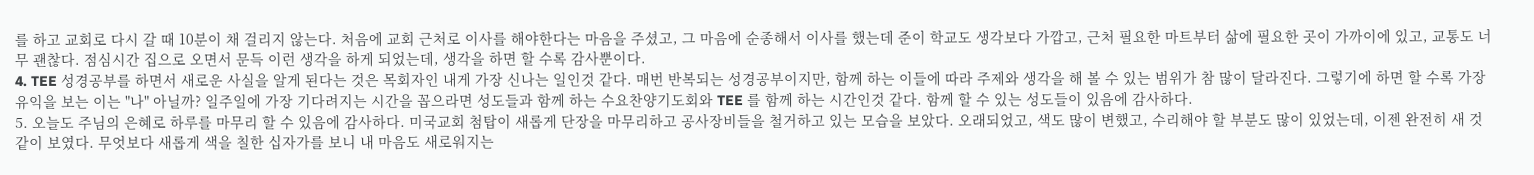를 하고 교회로 다시 갈 때 10분이 채 걸리지 않는다. 처음에 교회 근처로 이사를 해야한다는 마음을 주셨고, 그 마음에 순종해서 이사를 했는데 준이 학교도 생각보다 가깝고, 근처 필요한 마트부터 삶에 필요한 곳이 가까이에 있고, 교통도 너무 괜찮다. 점심시간 집으로 오면서 문득 이런 생각을 하게 되었는데, 생각을 하면 할 수록 감사뿐이다.
4. TEE 성경공부를 하면서 새로운 사실을 알게 된다는 것은 목회자인 내게 가장 신나는 일인것 같다. 매번 반복되는 성경공부이지만, 함께 하는 이들에 따라 주제와 생각을 해 볼 수 있는 범위가 참 많이 달라진다. 그렇기에 하면 할 수록 가장 유익을 보는 이는 "나" 아닐까? 일주일에 가장 기다려지는 시간을 꼽으라면 성도들과 함께 하는 수요찬양기도회와 TEE 를 함께 하는 시간인것 같다. 함께 할 수 있는 성도들이 있음에 감사하다.
5. 오늘도 주님의 은혜로 하루를 마무리 할 수 있음에 감사하다. 미국교회 첨탑이 새롭게 단장을 마무리하고 공사장비들을 철거하고 있는 모습을 보았다. 오래되었고, 색도 많이 변했고, 수리해야 할 부분도 많이 있었는데, 이젠 완전히 새 것 같이 보였다. 무엇보다 새롭게 색을 칠한 십자가를 보니 내 마음도 새로워지는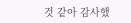것 같아 감사했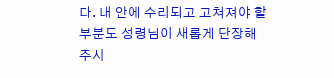다. 내 안에 수리되고 고쳐져야 할 부분도 성령님이 새롭게 단장해 주시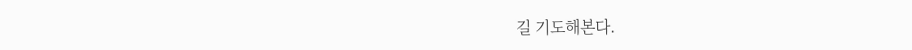길 기도해본다.